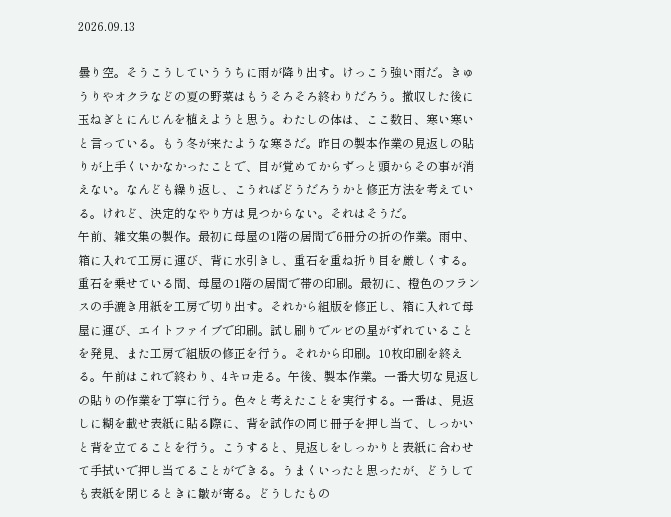2026.09.13

曇り空。そうこうしていううちに雨が降り出す。けっこう強い雨だ。きゅうりやオクラなどの夏の野菜はもうそろそろ終わりだろう。撤収した後に玉ねぎとにんじんを植えようと思う。わたしの体は、ここ数日、寒い寒いと言っている。もう冬が来たような寒さだ。昨日の製本作業の見返しの貼りが上手くいかなかったことで、目が覚めてからずっと頭からその事が消えない。なんども繰り返し、こうればどうだろうかと修正方法を考えている。けれど、決定的なやり方は見つからない。それはそうだ。
午前、雑文集の製作。最初に母屋の1階の居間で6冊分の折の作業。雨中、箱に入れて工房に運び、背に水引きし、重石を重ね折り目を厳しくする。重石を乗せている間、母屋の1階の居間で帯の印刷。最初に、橙色のフランスの手漉き用紙を工房で切り出す。それから組版を修正し、箱に入れて母屋に運び、エイトファイブで印刷。試し刷りでルビの星がずれていることを発見、また工房で組版の修正を行う。それから印刷。10枚印刷を終える。午前はこれで終わり、4キロ走る。午後、製本作業。一番大切な見返しの貼りの作業を丁寧に行う。色々と考えたことを実行する。一番は、見返しに糊を載せ表紙に貼る際に、背を試作の同じ冊子を押し当て、しっかいと背を立てることを行う。こうすると、見返しをしっかりと表紙に合わせて手拭いで押し当てることができる。うまくいったと思ったが、どうしても表紙を閉じるときに皺が寄る。どうしたもの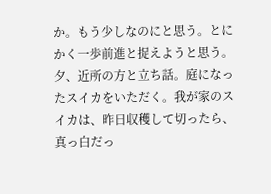か。もう少しなのにと思う。とにかく一歩前進と捉えようと思う。
夕、近所の方と立ち話。庭になったスイカをいただく。我が家のスイカは、昨日収穫して切ったら、真っ白だっ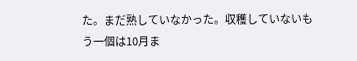た。まだ熟していなかった。収穫していないもう一個は10月ま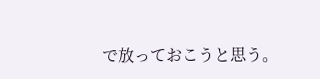で放っておこうと思う。